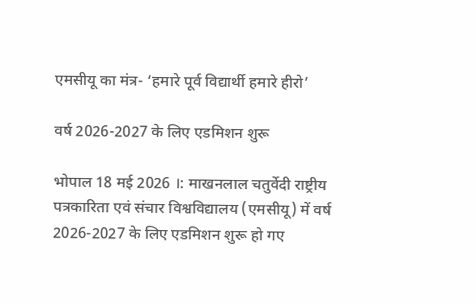एमसीयू का मंत्र- ‘हमारे पूर्व विद्यार्थी हमारे हीरो’

वर्ष 2026-2027 के लिए एडमिशन शुरू

भोपाल 18 मई 2026 ।: माखनलाल चतुर्वेदी राष्ट्रीय पत्रकारिता एवं संचार विश्वविद्यालय (एमसीयू) में वर्ष 2026-2027 के लिए एडमिशन शुरू हो गए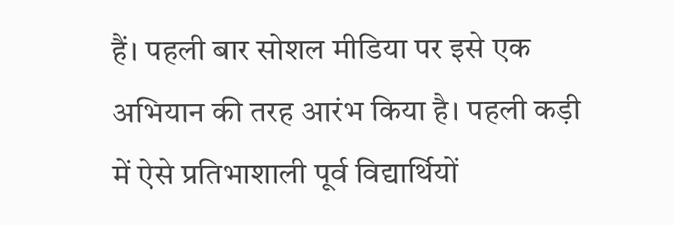हैं। पहली बार सोशल मीडिया पर इसे एक अभियान की तरह आरंभ किया है। पहली कड़ी में ऐसे प्रतिभाशाली पूर्व विद्यार्थियों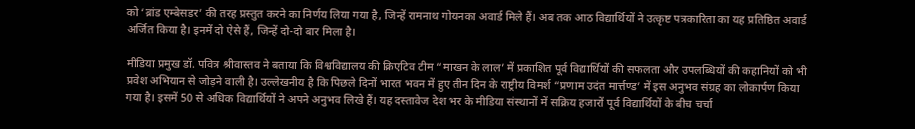को ‘ब्रांड एम्बेसडर’ की तरह प्रस्तुत करने का निर्णय लिया गया है, जिन्हें रामनाथ गोयनका अवार्ड मिले हैं। अब तक आठ विद्यार्थियों ने उत्कृष्ट पत्रकारिता का यह प्रतिष्ठित अवार्ड अर्जित किया है। इनमें दो ऐसे हैं, जिन्हें दो-दो बार मिला है।

मीडिया प्रमुख डॉ. पवित्र श्रीवास्तव ने बताया कि विश्वविद्यालय की क्रिएटिव टीम “माखन के लाल’ में प्रकाशित पूर्व विद्यार्थियों की सफलता और उपलब्धियों की कहानियों को भी प्रवेश अभियान से जोड़ने वाली है। उल्लेखनीय है कि पिछले दिनों भारत भवन में हुए तीन दिन के राष्ट्रीय विमर्श “प्रणाम उदंत मार्त्तण्ड’ में इस अनुभव संग्रह का लोकार्पण किया गया है। इसमें 50 से अधिक विद्यार्थियों ने अपने अनुभव लिखे हैं। यह दस्तावेज देश भर के मीडिया संस्थानों में सक्रिय हजारों पूर्व विद्यार्थियों के बीच चर्चा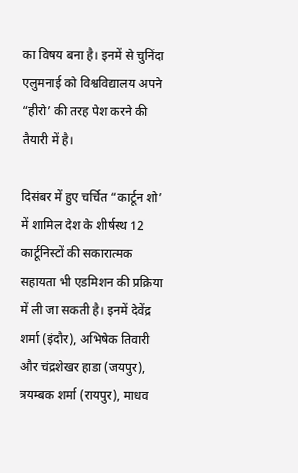का विषय बना है। इनमें से चुनिंदा एलुमनाई को विश्वविद्यालय अपने “हीरो’ की तरह पेश करने की तैयारी में है।

दिसंबर में हुए चर्चित “कार्टून शो’ में शामिल देश के शीर्षस्थ 12 कार्टूनिस्टों की सकारात्मक सहायता भी एडमिशन की प्रक्रिया में ली जा सकती है। इनमें देवेंद्र शर्मा (इंदौर), अभिषेक तिवारी और चंद्रशेखर हाडा (जयपुर), त्रयम्बक शर्मा (रायपुर), माधव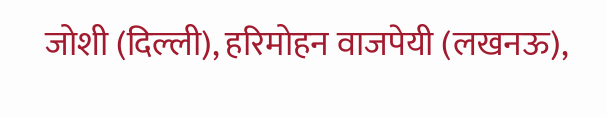जोशी (दिल्ली), हरिमोहन वाजपेयी (लखनऊ),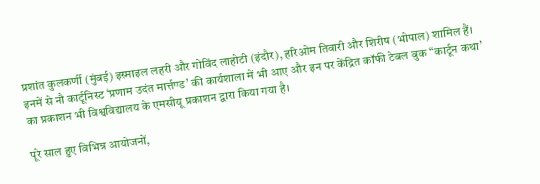प्रशांत कुलकर्णी (मुंबई) इस्माइल लहरी और गोविंद लाहोटी (इंदौर), हरिओम तिवारी और शिरीष (भोपाल) शामिल हैं। इनमें से नौ कार्टूनिस्ट ‘प्रणाम उदंत मार्त्तण्ड’ की कार्यशाला में भी आए और इन पर केंद्रित कॉफी टेबल बुक “कार्टून कथा’ का प्रकाशन भी विश्वविद्यालय के एमसीयू प्रकाशन द्वारा किया गया है।

पूरे साल हुए विभिन्न आयोजनों,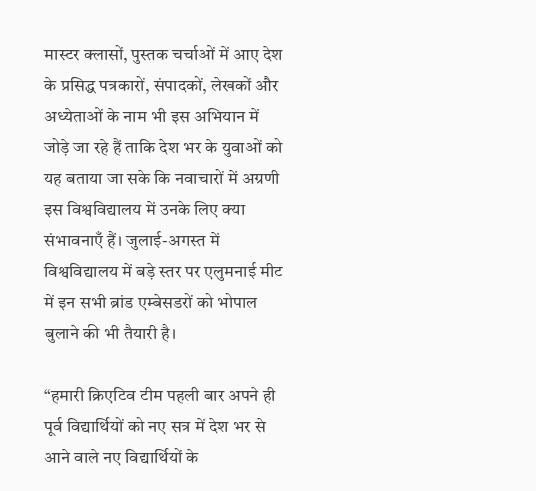मास्टर क्लासों, पुस्तक चर्चाओं में आए देश के प्रसिद्ध पत्रकारों, संपादकों, लेखकों और अध्येताओं के नाम भी इस अभियान में जोड़े जा रहे हैं ताकि देश भर के युवाओं को यह बताया जा सके कि नवाचारों में अग्रणी इस विश्वविद्यालय में उनके लिए क्या संभावनाएँ हैं। जुलाई-अगस्त में विश्वविद्यालय में बड़े स्तर पर एलुमनाई मीट में इन सभी ब्रांड एम्बेसडरों को भोपाल बुलाने की भी तैयारी है।

“हमारी क्रिएटिव टीम पहली बार अपने ही पूर्व विद्यार्थियों को नए सत्र में देश भर से आने वाले नए विद्यार्थियों के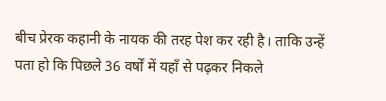बीच प्रेरक कहानी के नायक की तरह पेश कर रही है। ताकि उन्हें पता हो कि पिछले 36 वर्षों में यहाँ से पढ़कर निकले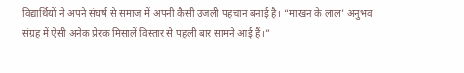विद्यार्थियों ने अपने संघर्ष से समाज में अपनी कैसी उजली पहचान बनाई है। “माखन के लाल’ अनुभव संग्रह में ऐसी अनेक प्रेरक मिसालें विस्तार से पहली बार सामने आई हैं।”